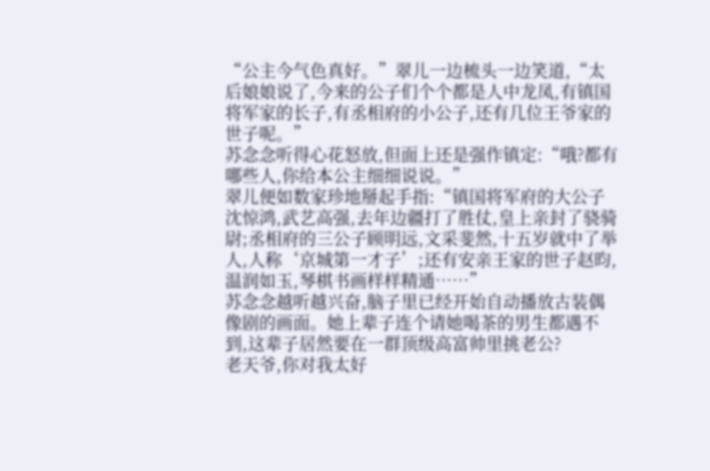“公主今气色真好。”翠儿一边梳头一边笑道,“太后娘娘说了,今来的公子们个个都是人中龙凤,有镇国将军家的长子,有丞相府的小公子,还有几位王爷家的世子呢。”
苏念念听得心花怒放,但面上还是强作镇定:“哦?都有哪些人,你给本公主细细说说。”
翠儿便如数家珍地掰起手指:“镇国将军府的大公子沈惊鸿,武艺高强,去年边疆打了胜仗,皇上亲封了骁骑尉;丞相府的三公子顾明远,文采斐然,十五岁就中了举人,人称‘京城第一才子’;还有安亲王家的世子赵昀,温润如玉,琴棋书画样样精通……”
苏念念越听越兴奋,脑子里已经开始自动播放古装偶像剧的画面。她上辈子连个请她喝茶的男生都遇不到,这辈子居然要在一群顶级高富帅里挑老公?
老天爷,你对我太好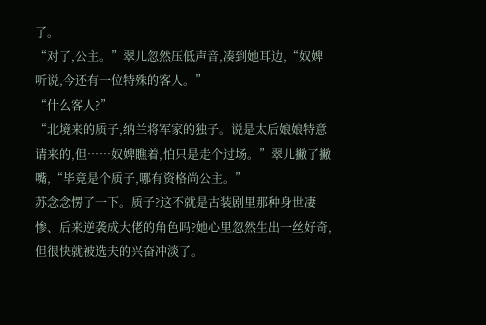了。
“对了,公主。”翠儿忽然压低声音,凑到她耳边,“奴婢听说,今还有一位特殊的客人。”
“什么客人?”
“北境来的质子,纳兰将军家的独子。说是太后娘娘特意请来的,但……奴婢瞧着,怕只是走个过场。”翠儿撇了撇嘴,“毕竟是个质子,哪有资格尚公主。”
苏念念愣了一下。质子?这不就是古装剧里那种身世凄惨、后来逆袭成大佬的角色吗?她心里忽然生出一丝好奇,但很快就被选夫的兴奋冲淡了。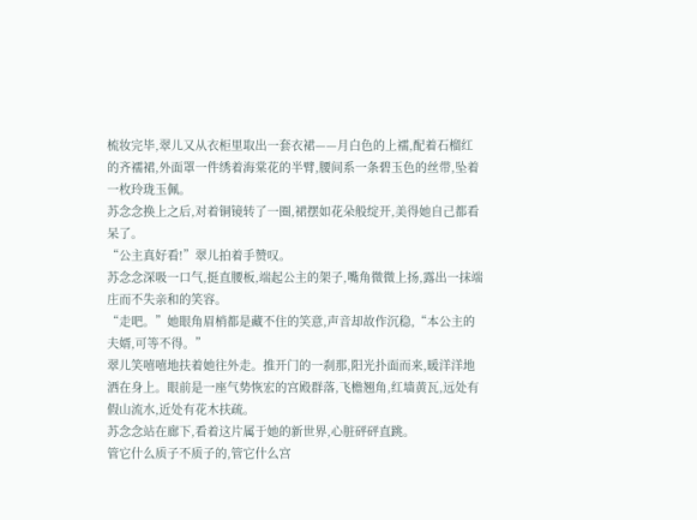梳妆完毕,翠儿又从衣柜里取出一套衣裙——月白色的上襦,配着石榴红的齐襦裙,外面罩一件绣着海棠花的半臂,腰间系一条碧玉色的丝带,坠着一枚玲珑玉佩。
苏念念换上之后,对着铜镜转了一圈,裙摆如花朵般绽开,美得她自己都看呆了。
“公主真好看!”翠儿拍着手赞叹。
苏念念深吸一口气,挺直腰板,端起公主的架子,嘴角微微上扬,露出一抹端庄而不失亲和的笑容。
“走吧。”她眼角眉梢都是藏不住的笑意,声音却故作沉稳,“本公主的夫婿,可等不得。”
翠儿笑嘻嘻地扶着她往外走。推开门的一刹那,阳光扑面而来,暖洋洋地洒在身上。眼前是一座气势恢宏的宫殿群落,飞檐翘角,红墙黄瓦,远处有假山流水,近处有花木扶疏。
苏念念站在廊下,看着这片属于她的新世界,心脏砰砰直跳。
管它什么质子不质子的,管它什么宫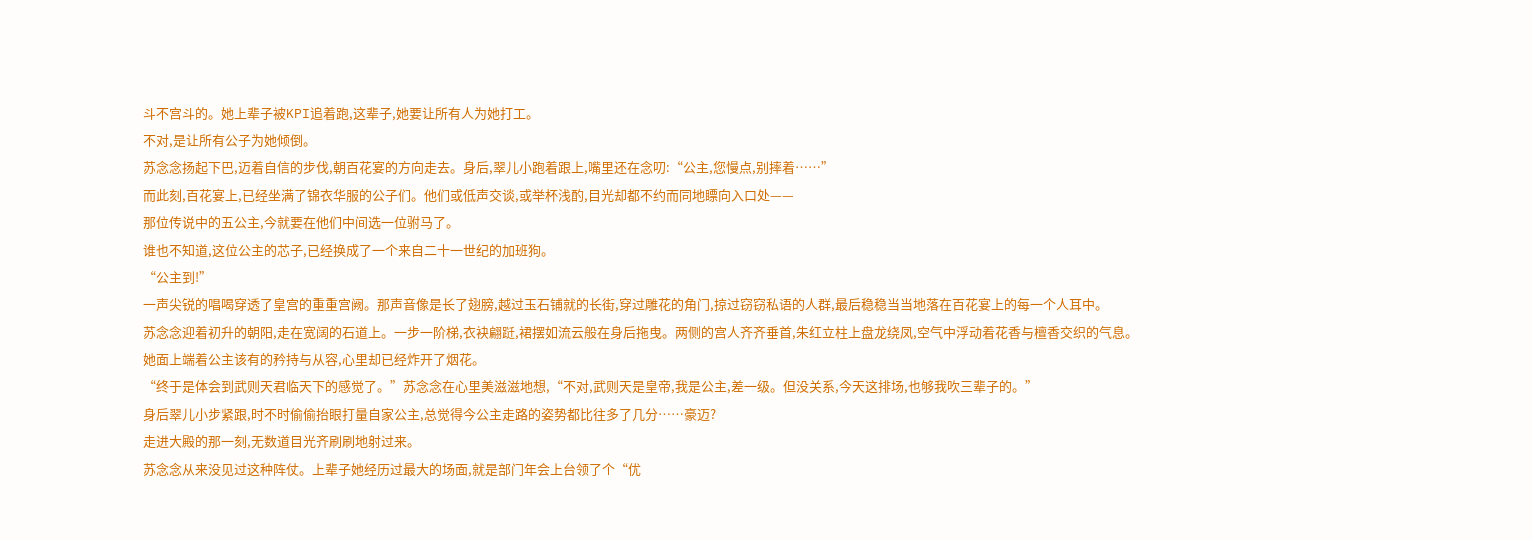斗不宫斗的。她上辈子被KPI追着跑,这辈子,她要让所有人为她打工。
不对,是让所有公子为她倾倒。
苏念念扬起下巴,迈着自信的步伐,朝百花宴的方向走去。身后,翠儿小跑着跟上,嘴里还在念叨:“公主,您慢点,别摔着……”
而此刻,百花宴上,已经坐满了锦衣华服的公子们。他们或低声交谈,或举杯浅酌,目光却都不约而同地瞟向入口处——
那位传说中的五公主,今就要在他们中间选一位驸马了。
谁也不知道,这位公主的芯子,已经换成了一个来自二十一世纪的加班狗。
“公主到!”
一声尖锐的唱喝穿透了皇宫的重重宫阙。那声音像是长了翅膀,越过玉石铺就的长街,穿过雕花的角门,掠过窃窃私语的人群,最后稳稳当当地落在百花宴上的每一个人耳中。
苏念念迎着初升的朝阳,走在宽阔的石道上。一步一阶梯,衣袂翩跹,裙摆如流云般在身后拖曳。两侧的宫人齐齐垂首,朱红立柱上盘龙绕凤,空气中浮动着花香与檀香交织的气息。
她面上端着公主该有的矜持与从容,心里却已经炸开了烟花。
“终于是体会到武则天君临天下的感觉了。”苏念念在心里美滋滋地想,“不对,武则天是皇帝,我是公主,差一级。但没关系,今天这排场,也够我吹三辈子的。”
身后翠儿小步紧跟,时不时偷偷抬眼打量自家公主,总觉得今公主走路的姿势都比往多了几分……豪迈?
走进大殿的那一刻,无数道目光齐刷刷地射过来。
苏念念从来没见过这种阵仗。上辈子她经历过最大的场面,就是部门年会上台领了个“优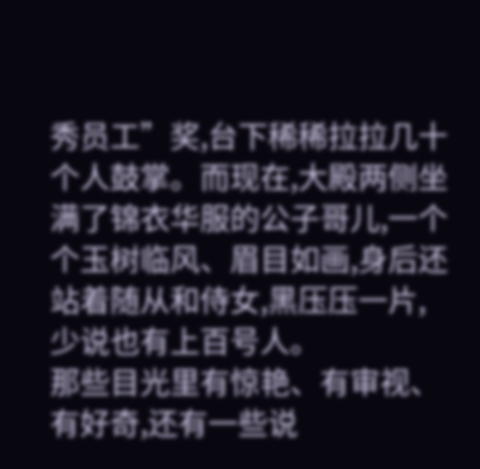秀员工”奖,台下稀稀拉拉几十个人鼓掌。而现在,大殿两侧坐满了锦衣华服的公子哥儿,一个个玉树临风、眉目如画,身后还站着随从和侍女,黑压压一片,少说也有上百号人。
那些目光里有惊艳、有审视、有好奇,还有一些说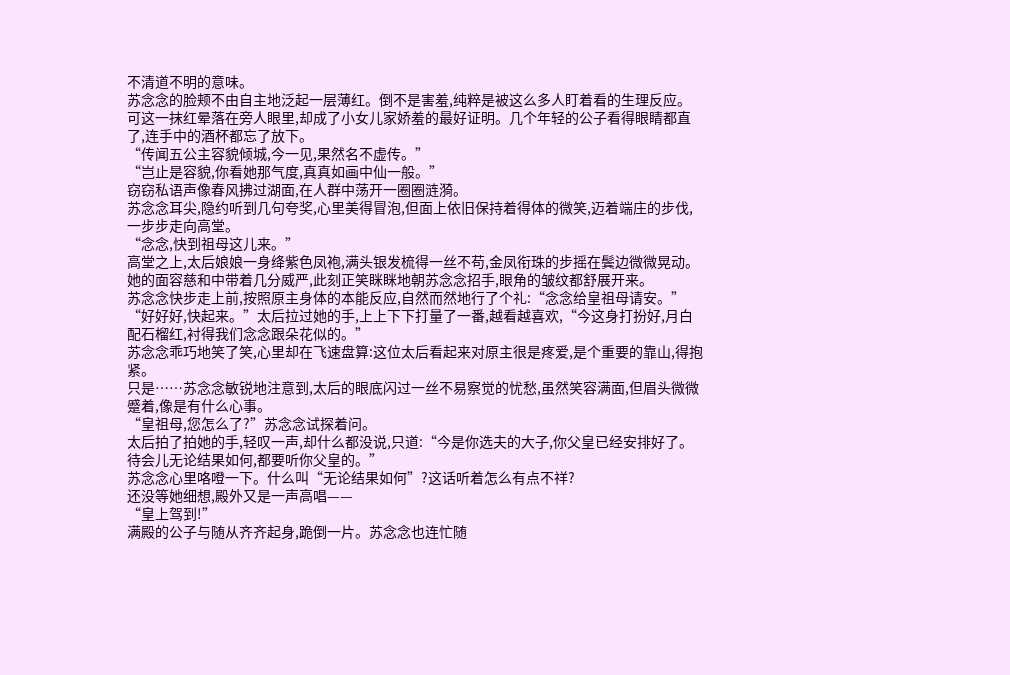不清道不明的意味。
苏念念的脸颊不由自主地泛起一层薄红。倒不是害羞,纯粹是被这么多人盯着看的生理反应。可这一抹红晕落在旁人眼里,却成了小女儿家娇羞的最好证明。几个年轻的公子看得眼睛都直了,连手中的酒杯都忘了放下。
“传闻五公主容貌倾城,今一见,果然名不虚传。”
“岂止是容貌,你看她那气度,真真如画中仙一般。”
窃窃私语声像春风拂过湖面,在人群中荡开一圈圈涟漪。
苏念念耳尖,隐约听到几句夸奖,心里美得冒泡,但面上依旧保持着得体的微笑,迈着端庄的步伐,一步步走向高堂。
“念念,快到祖母这儿来。”
高堂之上,太后娘娘一身绛紫色凤袍,满头银发梳得一丝不苟,金凤衔珠的步摇在鬓边微微晃动。她的面容慈和中带着几分威严,此刻正笑眯眯地朝苏念念招手,眼角的皱纹都舒展开来。
苏念念快步走上前,按照原主身体的本能反应,自然而然地行了个礼:“念念给皇祖母请安。”
“好好好,快起来。”太后拉过她的手,上上下下打量了一番,越看越喜欢,“今这身打扮好,月白配石榴红,衬得我们念念跟朵花似的。”
苏念念乖巧地笑了笑,心里却在飞速盘算:这位太后看起来对原主很是疼爱,是个重要的靠山,得抱紧。
只是……苏念念敏锐地注意到,太后的眼底闪过一丝不易察觉的忧愁,虽然笑容满面,但眉头微微蹙着,像是有什么心事。
“皇祖母,您怎么了?”苏念念试探着问。
太后拍了拍她的手,轻叹一声,却什么都没说,只道:“今是你选夫的大子,你父皇已经安排好了。待会儿无论结果如何,都要听你父皇的。”
苏念念心里咯噔一下。什么叫“无论结果如何”?这话听着怎么有点不祥?
还没等她细想,殿外又是一声高唱——
“皇上驾到!”
满殿的公子与随从齐齐起身,跪倒一片。苏念念也连忙随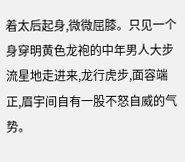着太后起身,微微屈膝。只见一个身穿明黄色龙袍的中年男人大步流星地走进来,龙行虎步,面容端正,眉宇间自有一股不怒自威的气势。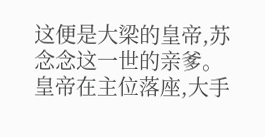这便是大梁的皇帝,苏念念这一世的亲爹。
皇帝在主位落座,大手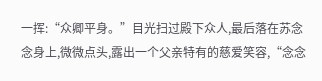一挥:“众卿平身。”目光扫过殿下众人,最后落在苏念念身上,微微点头,露出一个父亲特有的慈爱笑容,“念念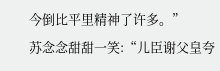今倒比平里精神了许多。”
苏念念甜甜一笑:“儿臣谢父皇夸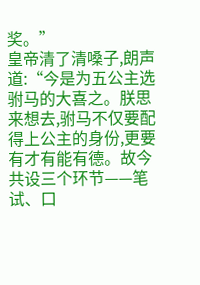奖。”
皇帝清了清嗓子,朗声道:“今是为五公主选驸马的大喜之。朕思来想去,驸马不仅要配得上公主的身份,更要有才有能有德。故今共设三个环节——笔试、口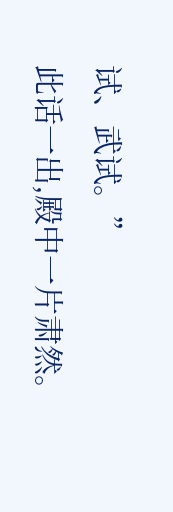试、武试。”
此话一出,殿中一片肃然。